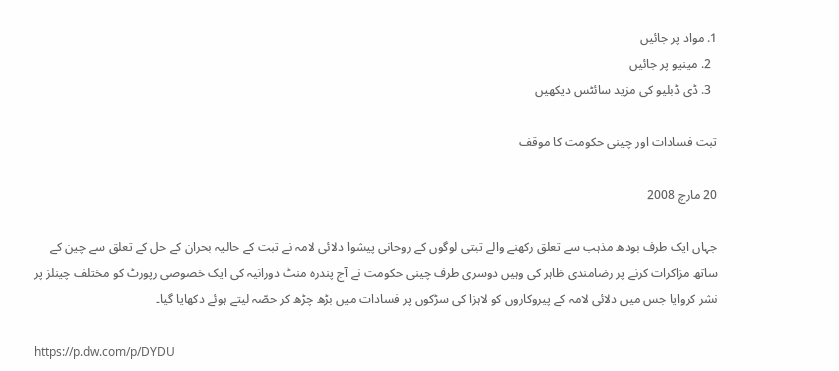1. مواد پر جائیں
  2. مینیو پر جائیں
  3. ڈی ڈبلیو کی مزید سائٹس دیکھیں

تبت فسادات اور چینی حکومت کا موقف

20 مارچ 2008

جہاں ایک طرف بودھ مذہب سے تعلق رکھنے والے تبتی لوگوں کے روحانی پیشوا دلائی لامہ نے تبت کے حالیہ بحران کے حل کے تعلق سے چین کے ساتھ مزاکرات کرنے پر رضامندی ظاہر کی وہیں دوسری طرف چینی حکومت نے آج پندرہ منٹ دورانیہ کی ایک خصوصی رپورٹ کو مختلف چینلز پر نشر کروایا جس میں دلائی لامہ کے پیروکاروں کو لاہزا کی سڑکوں پر فسادات میں بڑھ چڑھ کر حصّہ لیتے ہوئے دکھایا گیا۔

https://p.dw.com/p/DYDU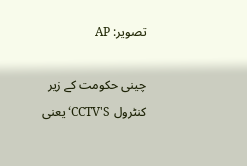تصویر: AP

چینی حکومت کے زیر کنٹرول CCTV'S‘ یعنی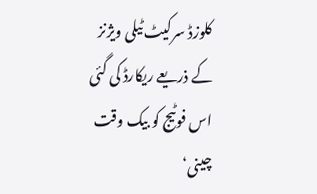کلوزڈ سرکیٹ ٹیلی ویژنز کے ذریعے ریکارڈ کی گئی اس فوٹیج کو بیک وقت چینی‘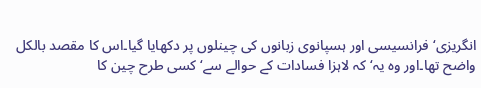انگریزی‘ فرانسیسی اور ہسپانوی زبانوں کی چینلوں پر دکھایا گیا۔اس کا مقصد بالکل واضح تھا۔اور وہ یہ‘ کہ لاہزا فسادات کے حوالے سے‘ کسی طرح چین کا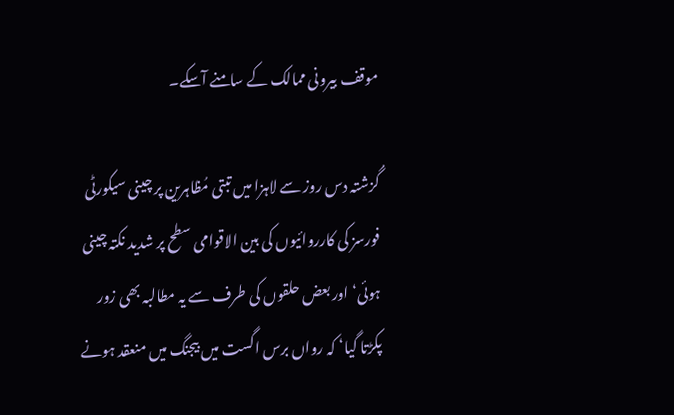موقف بیرونی ممالک کے سامنے آسکے۔

گُزشتہ دس روز سے لاہزا میں تبتی مُظاہرین پر چینی سیکورٹی فورسز کی کارروائیوں کی بین الاقوامی سطح پر شدید نکتہ چینی ہوئی‘ اور بعض حلقوں کی طرف سے یہ مطالبہ بھی زور پکڑتا گیا‘ کہ رواں برس اگست میں بیجنگ میں منعقد ہونے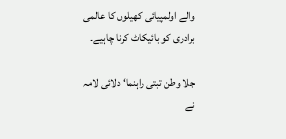والے اولمپیائی کھیلوں کا عالمی برادری کو بائیکاٹ کرنا چاہیے۔

جلا وطن تبتی راہنما‘ دلائی لامہ نے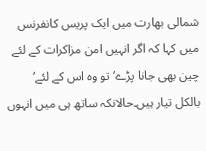شمالی بھارت میں ایک پریس کانفرنس میں کہا کہ اگر انہیں امن مزاکرات کے لئے چین بھی جانا پڑے‘ تو وہ اس کے لئے‘ بالکل تیار ہیں۔حالانکہ ساتھ ہی میں انہوں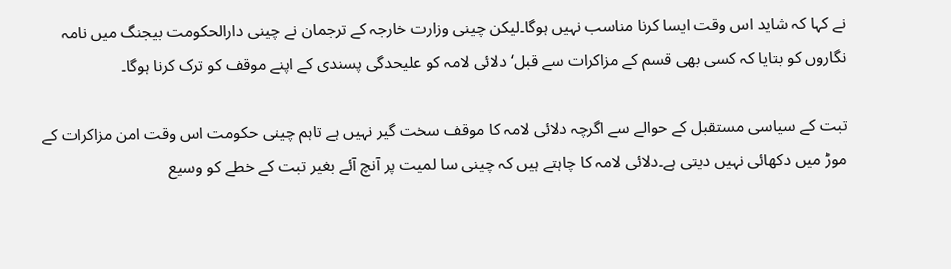نے کہا کہ شاید اس وقت ایسا کرنا مناسب نہیں ہوگا۔لیکن چینی وزارت خارجہ کے ترجمان نے چینی دارالحکومت بیجنگ میں نامہ نگاروں کو بتایا کہ کسی بھی قسم کے مزاکرات سے قبل‘ دلائی لامہ کو علیحدگی پسندی کے اپنے موقف کو ترک کرنا ہوگا۔

تبت کے سیاسی مستقبل کے حوالے سے اگرچہ دلائی لامہ کا موقف سخت گیر نہیں ہے تاہم چینی حکومت اس وقت امن مزاکرات کے موڑ میں دکھائی نہیں دیتی ہے۔دلائی لامہ کا چاہتے ہیں کہ چینی سا لمیت پر آنچ آئے بغیر تبت کے خطے کو وسیع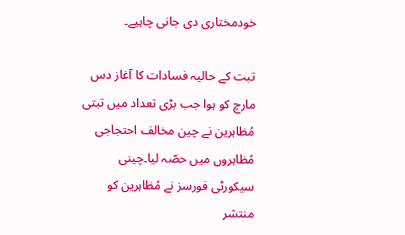خودمختاری دی جانی چاہیے۔

تبت کے حالیہ فسادات کا آغاز دس مارچ کو ہوا جب بڑی تعداد میں تبتی مُظاہرین نے چین مخالف احتجاجی مُظاہروں میں حصّہ لیا۔چینی سیکورٹی فورسز نے مُظاہرین کو منتشر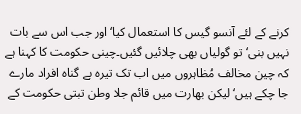کرنے کے لئے آنسو گیس کا استعمال کیا‘ اور جب اس سے بات نہیں بنی‘ تو گولیاں بھی چلائیں گئیں۔چینی حکومت کا کہنا ہے کہ چین مخالف مُظاہروں میں اب تک تیرہ بے گناہ افراد مارے جا چکے ہیں‘ لیکن بھارت میں قائم جلا وطن تبتی حکومت کے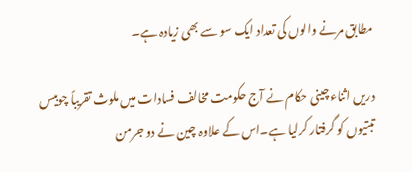مطابق مرنے والوں کی تعداد ایک سو سے بھی زیادہ ہے۔

دریں اثناءچینی حکام نے آج حکومت مخالف فسادات میں ملوث تقریباً چوبیس تبتیوں کو گرفتار کرلیا ہے۔اس کے علاوہ چین نے دو جرمن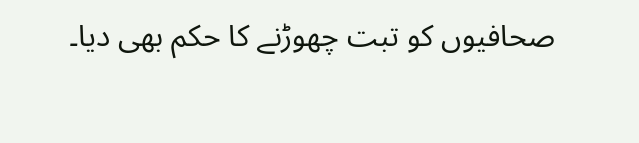صحافیوں کو تبت چھوڑنے کا حکم بھی دیا۔